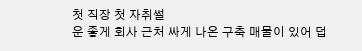첫 직장 첫 자취썰
운 좋게 회사 근처 싸게 나온 구축 매물이 있어 덥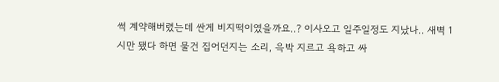썩 계약해버렸는데 싼게 비지떡이였을까요..? 이사오고 일주일정도 지났나.. 새벽 1시만 됐다 하면 물건 집어던지는 소리, 윽박 지르고 욕하고 싸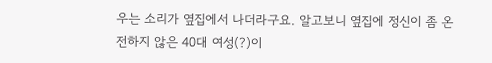우는 소리가 옆집에서 나더라구요. 알고보니 옆집에 정신이 좀 온전하지 않은 40대 여성(?)이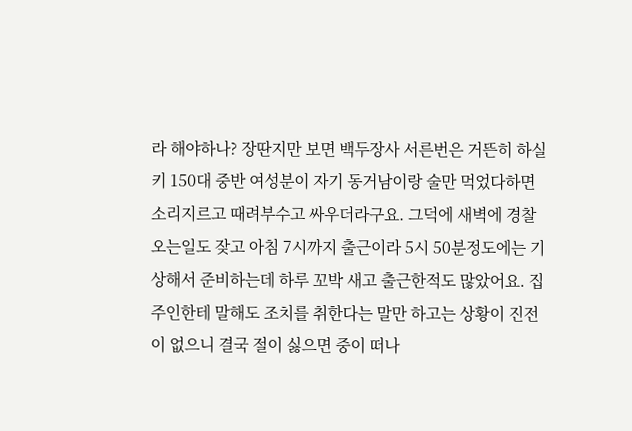라 해야하나? 장딴지만 보면 백두장사 서른번은 거뜬히 하실 키 150대 중반 여성분이 자기 동거남이랑 술만 먹었다하면 소리지르고 때려부수고 싸우더라구요. 그덕에 새벽에 경찰 오는일도 잦고 아침 7시까지 출근이라 5시 50분정도에는 기상해서 준비하는데 하루 꼬박 새고 출근한적도 많았어요. 집주인한테 말해도 조치를 취한다는 말만 하고는 상황이 진전이 없으니 결국 절이 싫으면 중이 떠나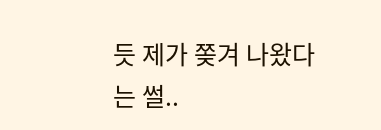듯 제가 쫒겨 나왔다는 썰..